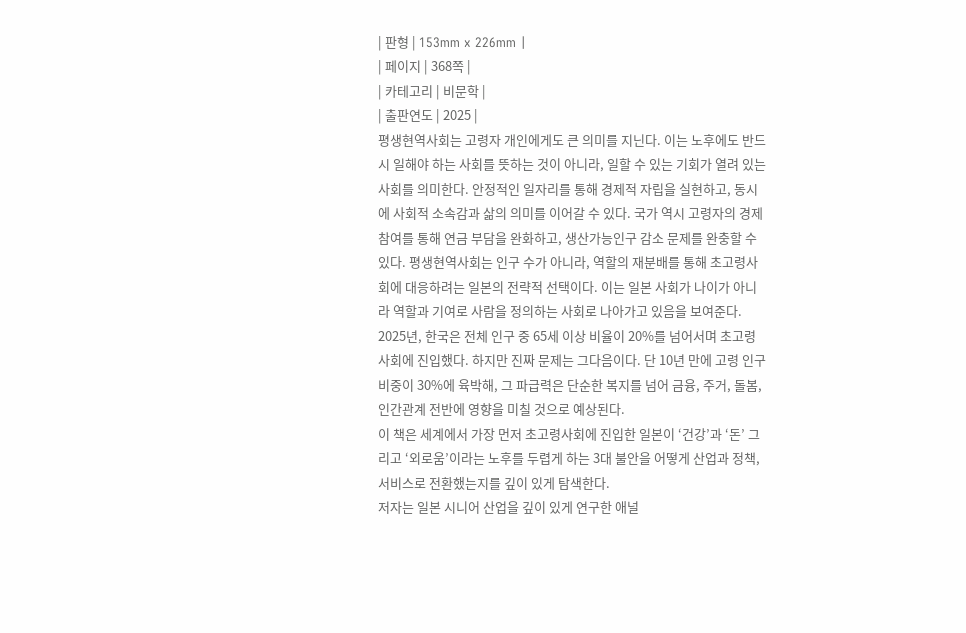| 판형 | 153mm x 226mm |
| 페이지 | 368쪽 |
| 카테고리 | 비문학 |
| 출판연도 | 2025 |
평생현역사회는 고령자 개인에게도 큰 의미를 지닌다. 이는 노후에도 반드시 일해야 하는 사회를 뜻하는 것이 아니라, 일할 수 있는 기회가 열려 있는 사회를 의미한다. 안정적인 일자리를 통해 경제적 자립을 실현하고, 동시에 사회적 소속감과 삶의 의미를 이어갈 수 있다. 국가 역시 고령자의 경제 참여를 통해 연금 부담을 완화하고, 생산가능인구 감소 문제를 완충할 수 있다. 평생현역사회는 인구 수가 아니라, 역할의 재분배를 통해 초고령사회에 대응하려는 일본의 전략적 선택이다. 이는 일본 사회가 나이가 아니라 역할과 기여로 사람을 정의하는 사회로 나아가고 있음을 보여준다.
2025년, 한국은 전체 인구 중 65세 이상 비율이 20%를 넘어서며 초고령사회에 진입했다. 하지만 진짜 문제는 그다음이다. 단 10년 만에 고령 인구 비중이 30%에 육박해, 그 파급력은 단순한 복지를 넘어 금융, 주거, 돌봄, 인간관계 전반에 영향을 미칠 것으로 예상된다.
이 책은 세계에서 가장 먼저 초고령사회에 진입한 일본이 ‘건강’과 ‘돈’ 그리고 ‘외로움’이라는 노후를 두렵게 하는 3대 불안을 어떻게 산업과 정책, 서비스로 전환했는지를 깊이 있게 탐색한다.
저자는 일본 시니어 산업을 깊이 있게 연구한 애널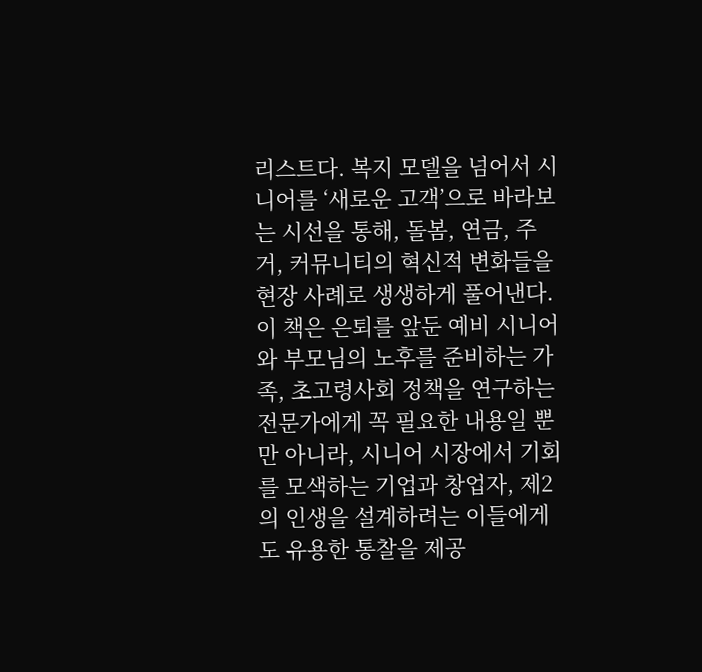리스트다. 복지 모델을 넘어서 시니어를 ‘새로운 고객’으로 바라보는 시선을 통해, 돌봄, 연금, 주거, 커뮤니티의 혁신적 변화들을 현장 사례로 생생하게 풀어낸다. 이 책은 은퇴를 앞둔 예비 시니어와 부모님의 노후를 준비하는 가족, 초고령사회 정책을 연구하는 전문가에게 꼭 필요한 내용일 뿐만 아니라, 시니어 시장에서 기회를 모색하는 기업과 창업자, 제2의 인생을 설계하려는 이들에게도 유용한 통찰을 제공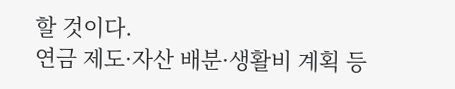할 것이다.
연금 제도·자산 배분·생활비 계획 등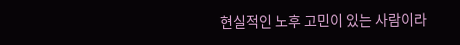현실적인 노후 고민이 있는 사람이라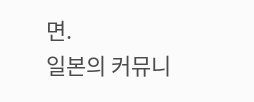면.
일본의 커뮤니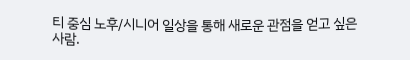티 중심 노후/시니어 일상을 통해 새로운 관점을 얻고 싶은 사람.